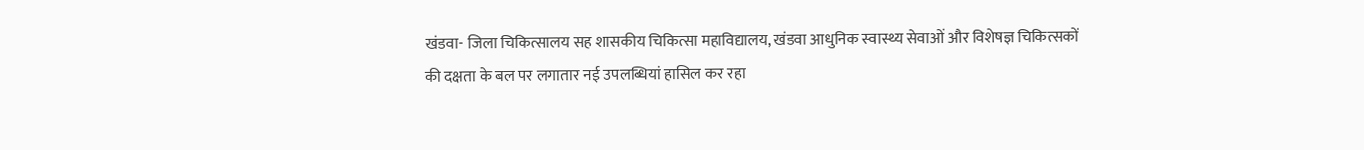खंडवा- जिला चिकित्सालय सह शासकीय चिकित्सा महाविद्यालय, खंडवा आधुनिक स्वास्थ्य सेवाओं और विशेषज्ञ चिकित्सकों की दक्षता के बल पर लगातार नई उपलब्धियां हासिल कर रहा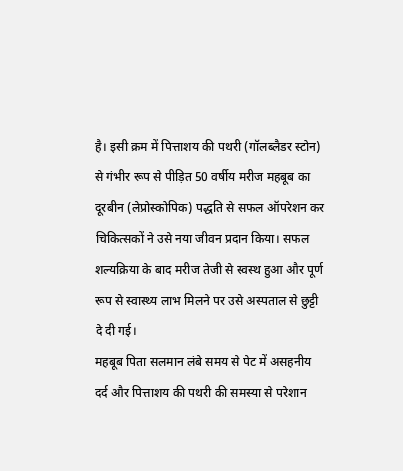है। इसी क्रम में पित्ताशय की पथरी (गॉलब्लैडर स्टोन) से गंभीर रूप से पीड़ित 50 वर्षीय मरीज महबूब का दूरबीन (लेप्रोस्कोपिक) पद्धति से सफल ऑपरेशन कर चिकित्सकों ने उसे नया जीवन प्रदान किया। सफल शल्यक्रिया के बाद मरीज तेजी से स्वस्थ हुआ और पूर्ण रूप से स्वास्थ्य लाभ मिलने पर उसे अस्पताल से छुट्टी दे दी गई।
महबूब पिता सलमान लंबे समय से पेट में असहनीय दर्द और पित्ताशय की पथरी की समस्या से परेशान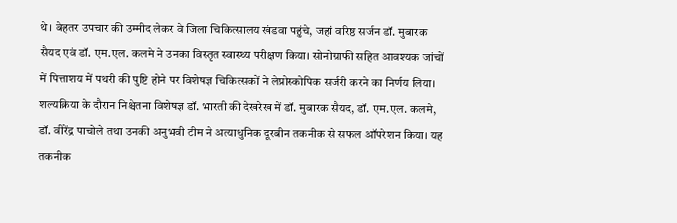थे। बेहतर उपचार की उम्मीद लेकर वे जिला चिकित्सालय खंडवा पहुंचे, जहां वरिष्ठ सर्जन डॉ. मुबारक सैयद एवं डॉ. एम.एल. कलमे ने उनका विस्तृत स्वास्थ्य परीक्षण किया। सोनोग्राफी सहित आवश्यक जांचों में पित्ताशय में पथरी की पुष्टि होने पर विशेषज्ञ चिकित्सकों ने लेप्रोस्कोपिक सर्जरी करने का निर्णय लिया।
शल्यक्रिया के दौरान निश्चेतना विशेषज्ञ डॉ. भारती की देखरेख में डॉ. मुबारक सैयद, डॉ. एम.एल. कलमे, डॉ. वीरेंद्र पाचोले तथा उनकी अनुभवी टीम ने अत्याधुनिक दूरबीन तकनीक से सफल ऑपरेशन किया। यह तकनीक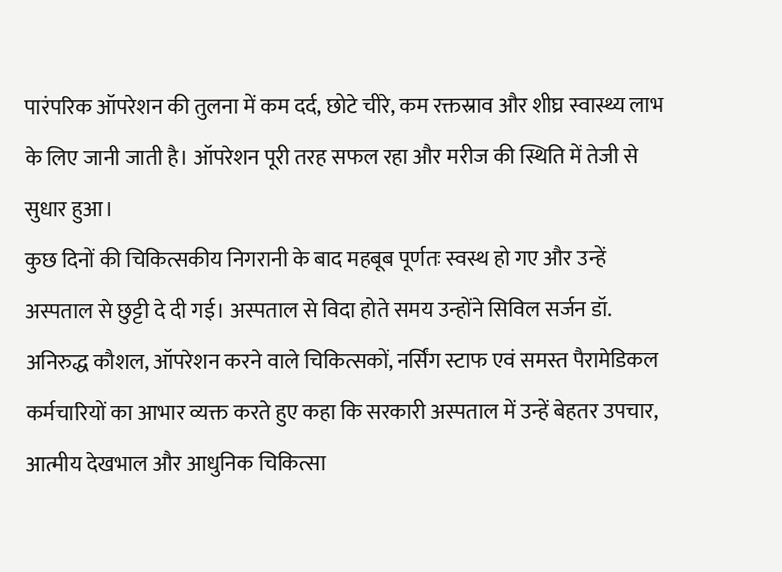पारंपरिक ऑपरेशन की तुलना में कम दर्द, छोटे चीरे, कम रक्तस्राव और शीघ्र स्वास्थ्य लाभ के लिए जानी जाती है। ऑपरेशन पूरी तरह सफल रहा और मरीज की स्थिति में तेजी से सुधार हुआ।
कुछ दिनों की चिकित्सकीय निगरानी के बाद महबूब पूर्णतः स्वस्थ हो गए और उन्हें अस्पताल से छुट्टी दे दी गई। अस्पताल से विदा होते समय उन्होंने सिविल सर्जन डॉ. अनिरुद्ध कौशल, ऑपरेशन करने वाले चिकित्सकों, नर्सिंग स्टाफ एवं समस्त पैरामेडिकल कर्मचारियों का आभार व्यक्त करते हुए कहा कि सरकारी अस्पताल में उन्हें बेहतर उपचार, आत्मीय देखभाल और आधुनिक चिकित्सा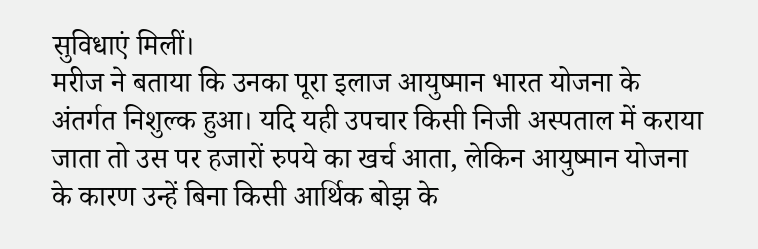सुविधाएं मिलीं।
मरीज ने बताया कि उनका पूरा इलाज आयुष्मान भारत योजना के अंतर्गत निशुल्क हुआ। यदि यही उपचार किसी निजी अस्पताल में कराया जाता तो उस पर हजारों रुपये का खर्च आता, लेकिन आयुष्मान योजना के कारण उन्हें बिना किसी आर्थिक बोझ के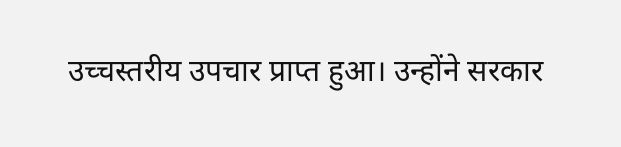उच्चस्तरीय उपचार प्राप्त हुआ। उन्होंने सरकार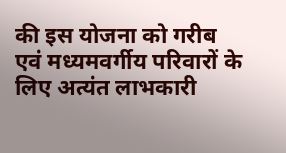की इस योजना को गरीब एवं मध्यमवर्गीय परिवारों के लिए अत्यंत लाभकारी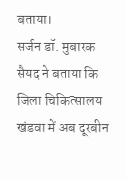बताया।
सर्जन डॉ. मुबारक सैयद ने बताया कि जिला चिकित्सालय खंडवा में अब दूरबीन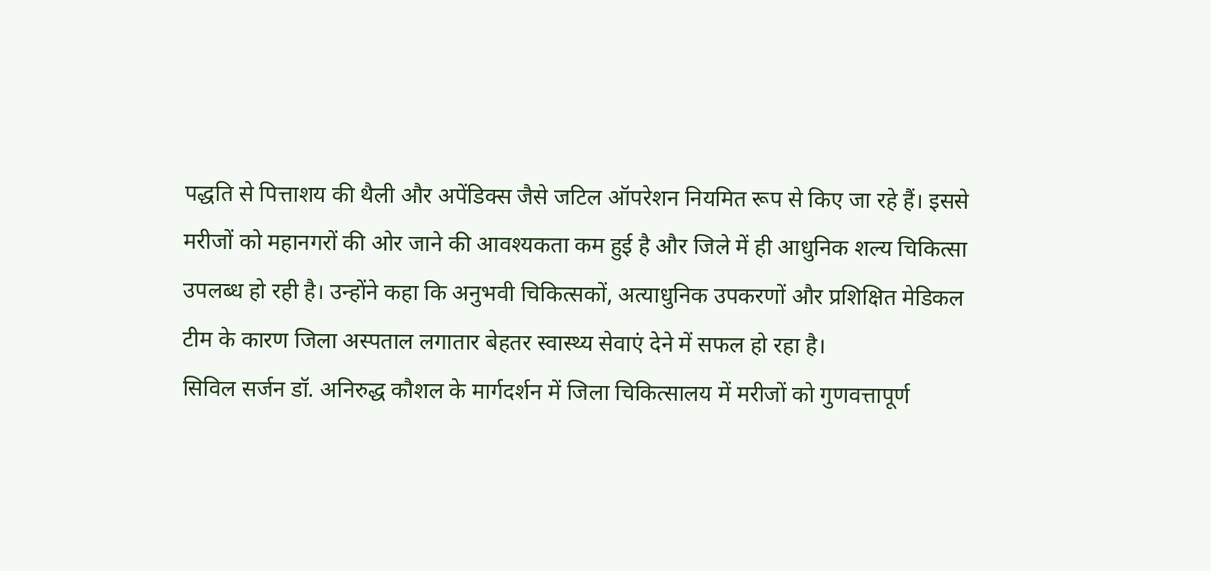पद्धति से पित्ताशय की थैली और अपेंडिक्स जैसे जटिल ऑपरेशन नियमित रूप से किए जा रहे हैं। इससे मरीजों को महानगरों की ओर जाने की आवश्यकता कम हुई है और जिले में ही आधुनिक शल्य चिकित्सा उपलब्ध हो रही है। उन्होंने कहा कि अनुभवी चिकित्सकों, अत्याधुनिक उपकरणों और प्रशिक्षित मेडिकल टीम के कारण जिला अस्पताल लगातार बेहतर स्वास्थ्य सेवाएं देने में सफल हो रहा है।
सिविल सर्जन डॉ. अनिरुद्ध कौशल के मार्गदर्शन में जिला चिकित्सालय में मरीजों को गुणवत्तापूर्ण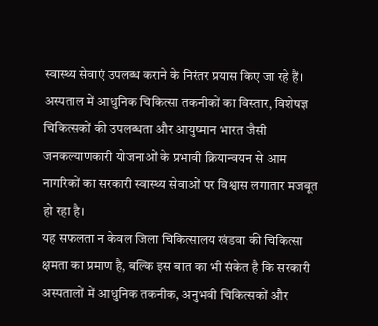स्वास्थ्य सेवाएं उपलब्ध कराने के निरंतर प्रयास किए जा रहे हैं। अस्पताल में आधुनिक चिकित्सा तकनीकों का विस्तार, विशेषज्ञ चिकित्सकों की उपलब्धता और आयुष्मान भारत जैसी जनकल्याणकारी योजनाओं के प्रभावी क्रियान्वयन से आम नागरिकों का सरकारी स्वास्थ्य सेवाओं पर विश्वास लगातार मजबूत हो रहा है।
यह सफलता न केवल जिला चिकित्सालय खंडवा की चिकित्सा क्षमता का प्रमाण है, बल्कि इस बात का भी संकेत है कि सरकारी अस्पतालों में आधुनिक तकनीक, अनुभवी चिकित्सकों और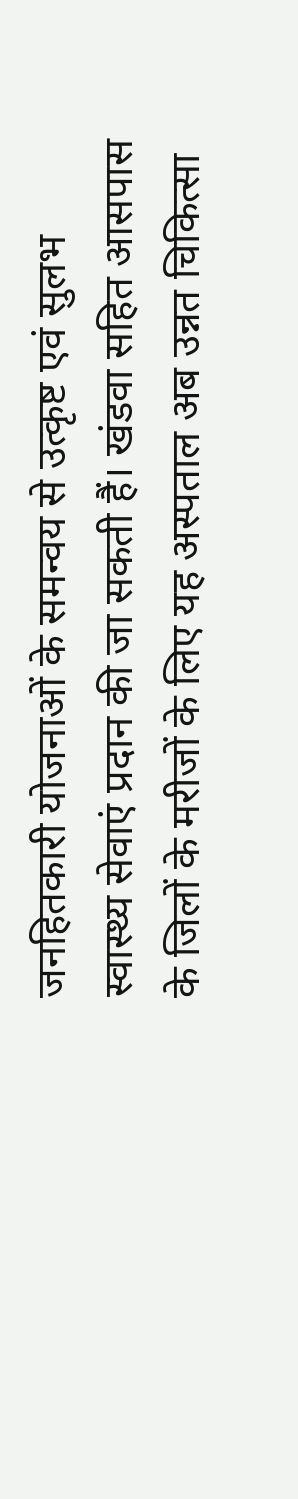जनहितकारी योजनाओं के समन्वय से उत्कृष्ट एवं सुलभ स्वास्थ्य सेवाएं प्रदान की जा सकती हैं। खंडवा सहित आसपास के जिलों के मरीजों के लिए यह अस्पताल अब उन्नत चिकित्सा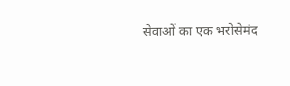सेवाओं का एक भरोसेमंद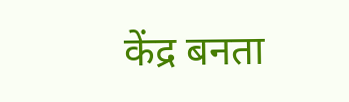केंद्र बनता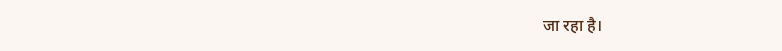जा रहा है।